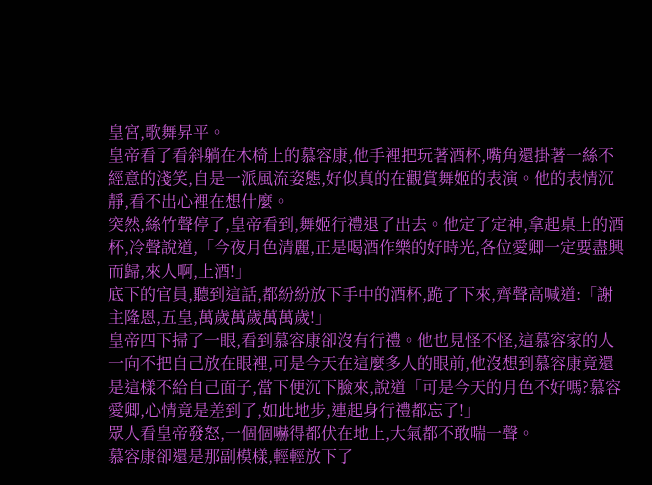皇宮,歌舞昇平。
皇帝看了看斜躺在木椅上的慕容康,他手裡把玩著酒杯,嘴角還掛著一絲不經意的淺笑,自是一派風流姿態,好似真的在觀賞舞姬的表演。他的表情沉靜,看不出心裡在想什麼。
突然,絲竹聲停了,皇帝看到,舞姬行禮退了出去。他定了定神,拿起桌上的酒杯,冷聲說道,「今夜月色清麗,正是喝酒作樂的好時光,各位愛卿一定要盡興而歸,來人啊,上酒!」
底下的官員,聽到這話,都紛紛放下手中的酒杯,跪了下來,齊聲高喊道:「謝主隆恩,五皇,萬歲萬歲萬萬歲!」
皇帝四下掃了一眼,看到慕容康卻沒有行禮。他也見怪不怪,這慕容家的人一向不把自己放在眼裡,可是今天在這麼多人的眼前,他沒想到慕容康竟還是這樣不給自己面子,當下便沉下臉來,說道「可是今天的月色不好嗎?慕容愛卿,心情竟是差到了,如此地步,連起身行禮都忘了!」
眾人看皇帝發怒,一個個嚇得都伏在地上,大氣都不敢喘一聲。
慕容康卻還是那副模樣,輕輕放下了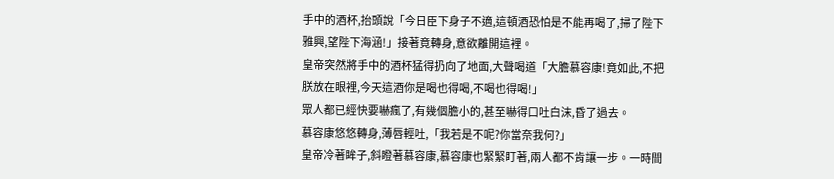手中的酒杯,抬頭說「今日臣下身子不適,這頓酒恐怕是不能再喝了,掃了陛下雅興,望陛下海涵!」接著竟轉身,意欲離開這裡。
皇帝突然將手中的酒杯猛得扔向了地面,大聲喝道「大膽慕容康!竟如此,不把朕放在眼裡,今天這酒你是喝也得喝,不喝也得喝!」
眾人都已經快要嚇瘋了,有幾個膽小的,甚至嚇得口吐白沫,昏了過去。
慕容康悠悠轉身,薄唇輕吐,「我若是不呢?你當奈我何?」
皇帝冷著眸子,斜瞪著慕容康,慕容康也緊緊盯著,兩人都不肯讓一步。一時間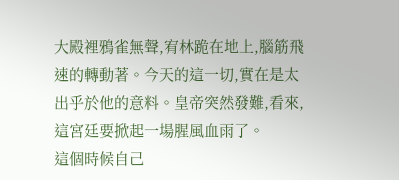大殿裡鴉雀無聲,宥林跪在地上,腦筋飛速的轉動著。今天的這一切,實在是太出乎於他的意料。皇帝突然發難,看來,這宮廷要掀起一場腥風血雨了。
這個時候自己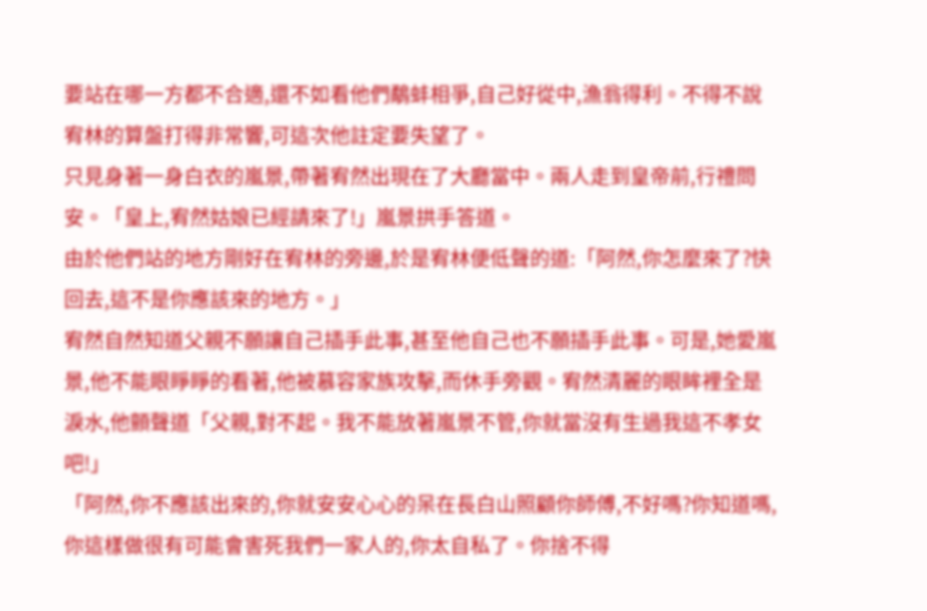要站在哪一方都不合適,還不如看他們鷸蚌相爭,自己好從中,漁翁得利。不得不說宥林的算盤打得非常響,可這次他註定要失望了。
只見身著一身白衣的嵐景,帶著宥然出現在了大廳當中。兩人走到皇帝前,行禮問安。「皇上,宥然姑娘已經請來了!」嵐景拱手答道。
由於他們站的地方剛好在宥林的旁邊,於是宥林便低聲的道:「阿然,你怎麼來了?快回去,這不是你應該來的地方。」
宥然自然知道父親不願讓自己插手此事,甚至他自己也不願插手此事。可是,她愛嵐景,他不能眼睜睜的看著,他被慕容家族攻擊,而休手旁觀。宥然清麗的眼眸裡全是淚水,他顫聲道「父親,對不起。我不能放著嵐景不管,你就當沒有生過我這不孝女吧!」
「阿然,你不應該出來的,你就安安心心的呆在長白山照顧你師傅,不好嗎?你知道嗎,你這樣做很有可能會害死我們一家人的,你太自私了。你捨不得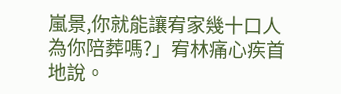嵐景,你就能讓宥家幾十口人為你陪葬嗎?」宥林痛心疾首地說。